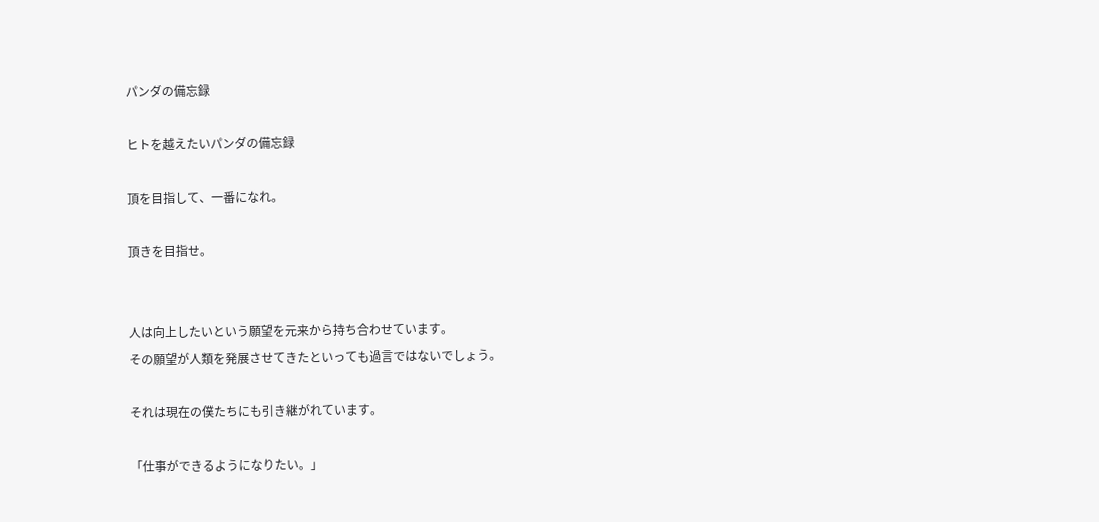パンダの備忘録

ヒトを越えたいパンダの備忘録

頂を目指して、一番になれ。

頂きを目指せ。


人は向上したいという願望を元来から持ち合わせています。
その願望が人類を発展させてきたといっても過言ではないでしょう。

それは現在の僕たちにも引き継がれています。

「仕事ができるようになりたい。」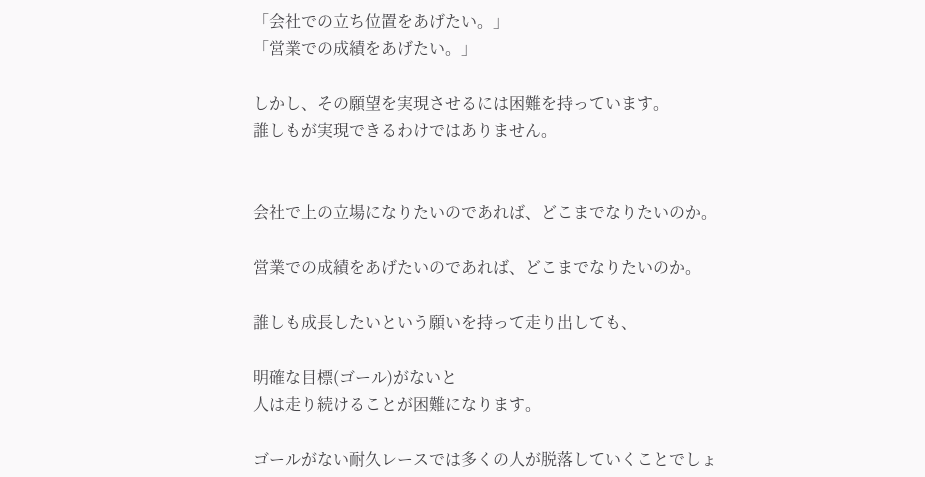「会社での立ち位置をあげたい。」
「営業での成績をあげたい。」

しかし、その願望を実現させるには困難を持っています。
誰しもが実現できるわけではありません。


会社で上の立場になりたいのであれば、どこまでなりたいのか。

営業での成績をあげたいのであれば、どこまでなりたいのか。

誰しも成長したいという願いを持って走り出しても、

明確な目標(ゴール)がないと
人は走り続けることが困難になります。

ゴールがない耐久レースでは多くの人が脱落していくことでしょ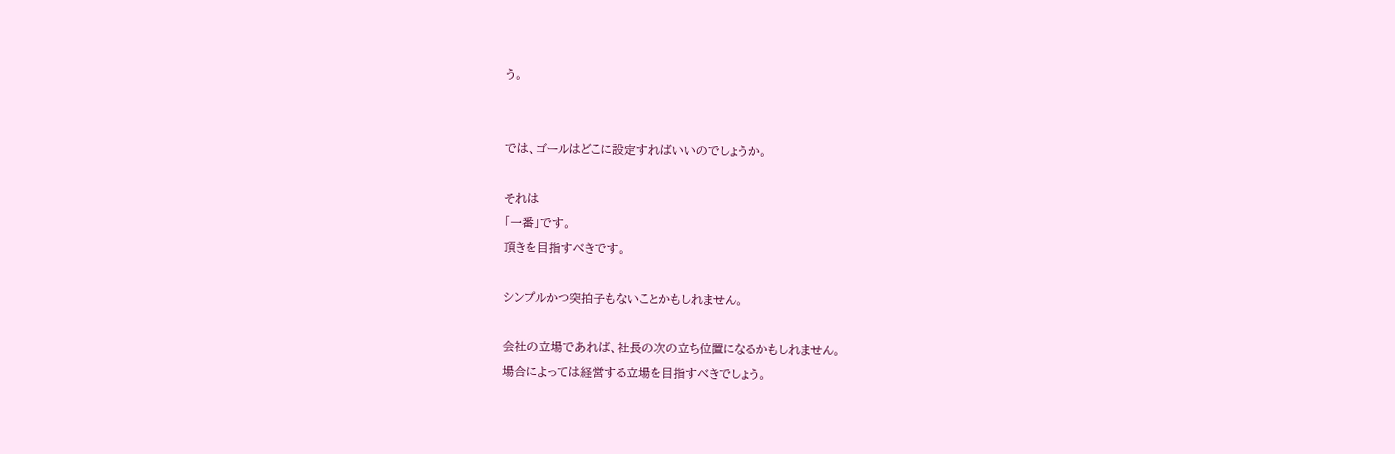う。


では、ゴールはどこに設定すればいいのでしょうか。

それは
「一番」です。
頂きを目指すべきです。

シンプルかつ突拍子もないことかもしれません。

会社の立場であれば、社長の次の立ち位置になるかもしれません。
場合によっては経営する立場を目指すべきでしょう。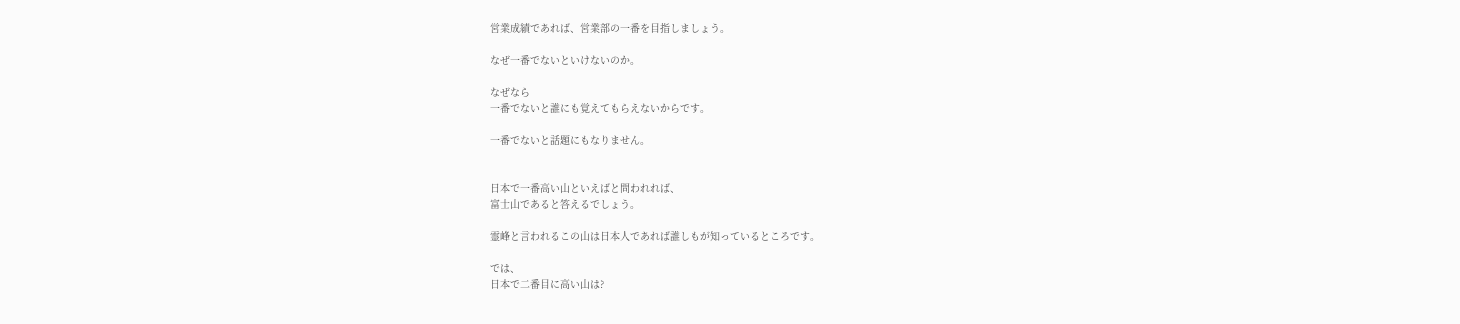営業成績であれば、営業部の一番を目指しましょう。

なぜ一番でないといけないのか。

なぜなら
一番でないと誰にも覚えてもらえないからです。

一番でないと話題にもなりません。


日本で一番高い山といえばと問われれば、
富士山であると答えるでしょう。

霊峰と言われるこの山は日本人であれば誰しもが知っているところです。

では、
日本で二番目に高い山は?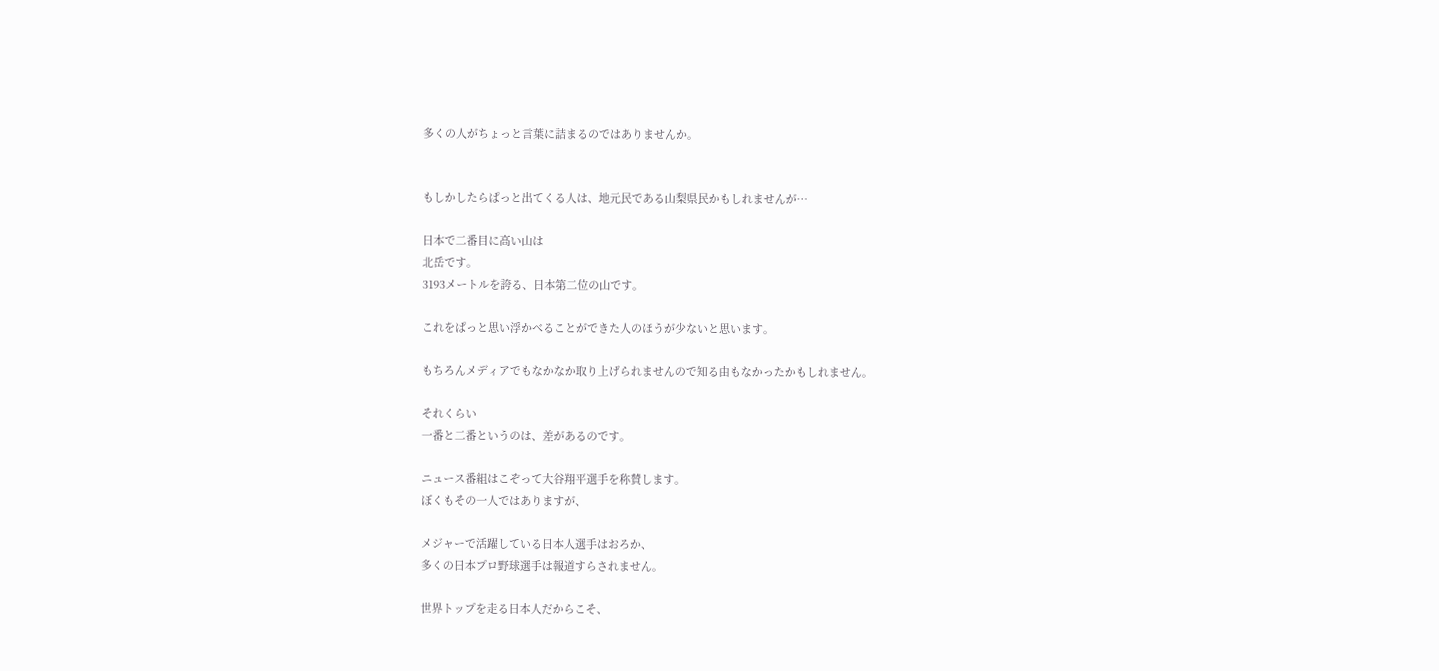多くの人がちょっと言葉に詰まるのではありませんか。


もしかしたらぱっと出てくる人は、地元民である山梨県民かもしれませんが…

日本で二番目に高い山は
北岳です。
3193メートルを誇る、日本第二位の山です。

これをぱっと思い浮かべることができた人のほうが少ないと思います。

もちろんメディアでもなかなか取り上げられませんので知る由もなかったかもしれません。

それくらい
一番と二番というのは、差があるのです。

ニュース番組はこぞって大谷翔平選手を称賛します。
ぼくもその一人ではありますが、

メジャーで活躍している日本人選手はおろか、
多くの日本プロ野球選手は報道すらされません。

世界トップを走る日本人だからこそ、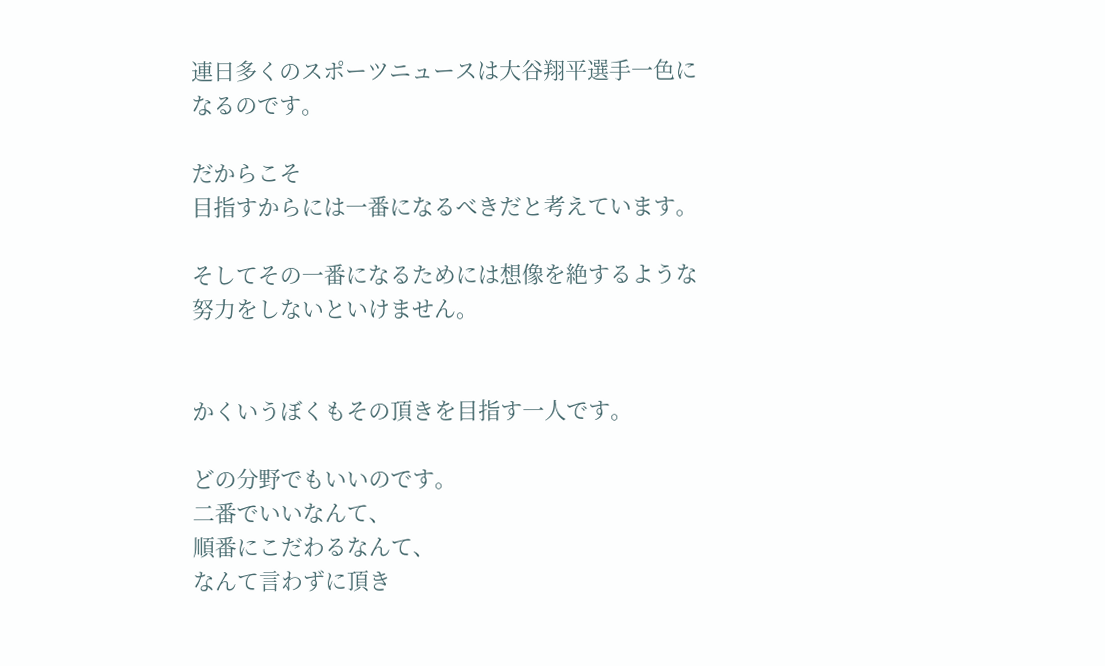連日多くのスポーツニュースは大谷翔平選手一色になるのです。

だからこそ
目指すからには一番になるべきだと考えています。

そしてその一番になるためには想像を絶するような努力をしないといけません。


かくいうぼくもその頂きを目指す一人です。

どの分野でもいいのです。
二番でいいなんて、
順番にこだわるなんて、
なんて言わずに頂き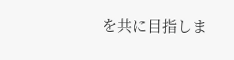を共に目指しま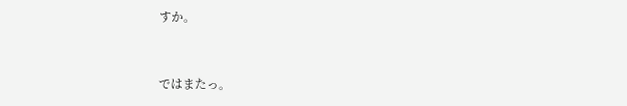すか。


ではまたっ。